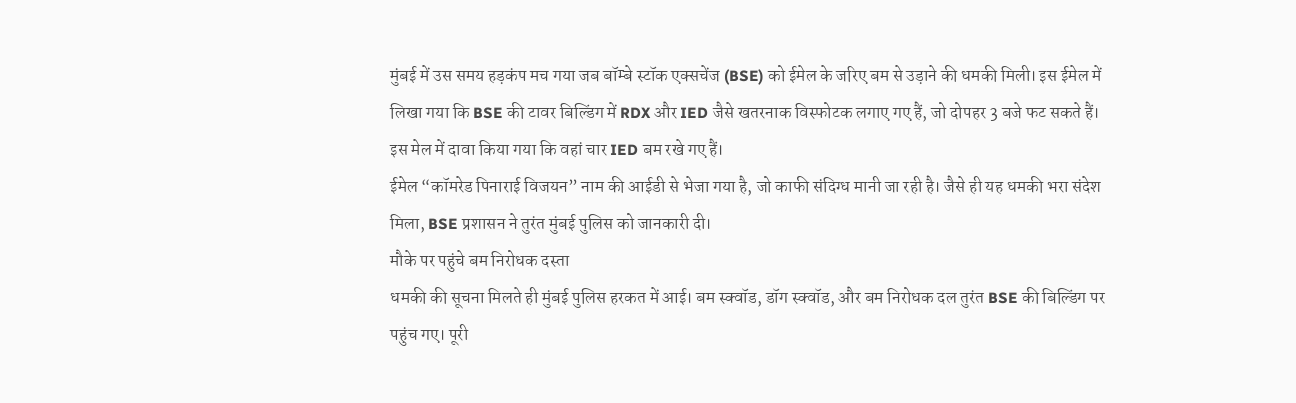मुंबई में उस समय हड़कंप मच गया जब बॉम्बे स्टॉक एक्सचेंज (BSE) को ईमेल के जरिए बम से उड़ाने की धमकी मिली। इस ईमेल में लिखा गया कि BSE की टावर बिल्डिंग में RDX और IED जैसे खतरनाक विस्फोटक लगाए गए हैं, जो दोपहर 3 बजे फट सकते हैं। इस मेल में दावा किया गया कि वहां चार IED बम रखे गए हैं।
ईमेल “कॉमरेड पिनाराई विजयन” नाम की आईडी से भेजा गया है, जो काफी संदिग्ध मानी जा रही है। जैसे ही यह धमकी भरा संदेश मिला, BSE प्रशासन ने तुरंत मुंबई पुलिस को जानकारी दी।
मौके पर पहुंचे बम निरोधक दस्ता
धमकी की सूचना मिलते ही मुंबई पुलिस हरकत में आई। बम स्क्वॉड, डॉग स्क्वॉड, और बम निरोधक दल तुरंत BSE की बिल्डिंग पर पहुंच गए। पूरी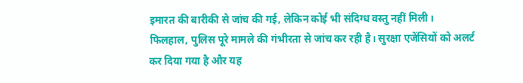इमारत की बारीकी से जांच की गई, लेकिन कोई भी संदिग्ध वस्तु नहीं मिली।
फिलहाल, पुलिस पूरे मामले की गंभीरता से जांच कर रही है। सुरक्षा एजेंसियों को अलर्ट कर दिया गया है और यह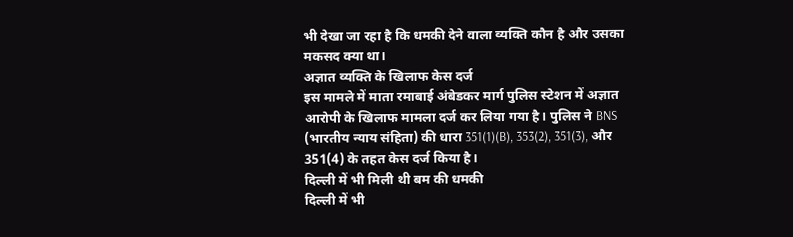भी देखा जा रहा है कि धमकी देने वाला व्यक्ति कौन है और उसका मकसद क्या था।
अज्ञात व्यक्ति के खिलाफ केस दर्ज
इस मामले में माता रमाबाई अंबेडकर मार्ग पुलिस स्टेशन में अज्ञात आरोपी के खिलाफ मामला दर्ज कर लिया गया है। पुलिस ने BNS (भारतीय न्याय संहिता) की धारा 351(1)(B), 353(2), 351(3), और 351(4) के तहत केस दर्ज किया है।
दिल्ली में भी मिली थी बम की धमकी
दिल्ली में भी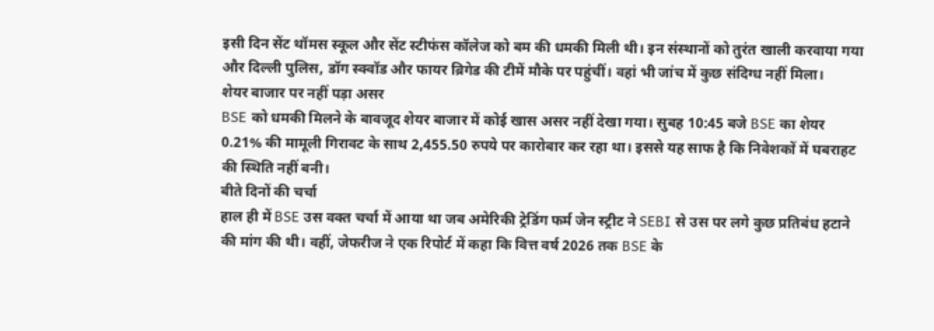इसी दिन सेंट थॉमस स्कूल और सेंट स्टीफंस कॉलेज को बम की धमकी मिली थी। इन संस्थानों को तुरंत खाली करवाया गया और दिल्ली पुलिस, डॉग स्क्वॉड और फायर ब्रिगेड की टीमें मौके पर पहुंचीं। वहां भी जांच में कुछ संदिग्ध नहीं मिला।
शेयर बाजार पर नहीं पड़ा असर
BSE को धमकी मिलने के बावजूद शेयर बाजार में कोई खास असर नहीं देखा गया। सुबह 10:45 बजे BSE का शेयर 0.21% की मामूली गिरावट के साथ 2,455.50 रुपये पर कारोबार कर रहा था। इससे यह साफ है कि निवेशकों में घबराहट की स्थिति नहीं बनी।
बीते दिनों की चर्चा
हाल ही में BSE उस वक्त चर्चा में आया था जब अमेरिकी ट्रेडिंग फर्म जेन स्ट्रीट ने SEBI से उस पर लगे कुछ प्रतिबंध हटाने की मांग की थी। वहीं, जेफरीज ने एक रिपोर्ट में कहा कि वित्त वर्ष 2026 तक BSE के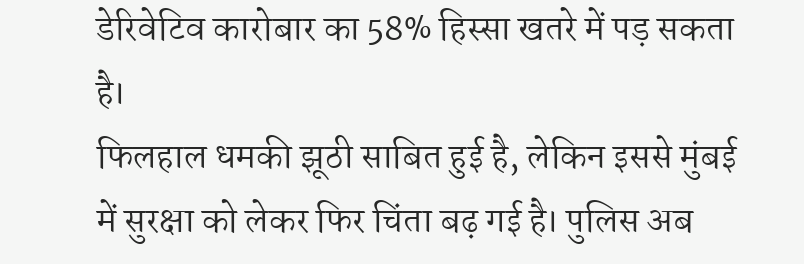डेरिवेटिव कारोबार का 58% हिस्सा खतरे में पड़ सकता है।
फिलहाल धमकी झूठी साबित हुई है, लेकिन इससे मुंबई में सुरक्षा को लेकर फिर चिंता बढ़ गई है। पुलिस अब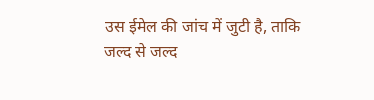उस ईमेल की जांच में जुटी है, ताकि जल्द से जल्द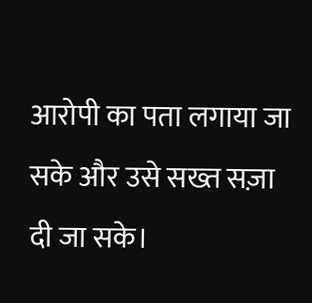आरोपी का पता लगाया जा सके और उसे सख्त सज़ा दी जा सके।